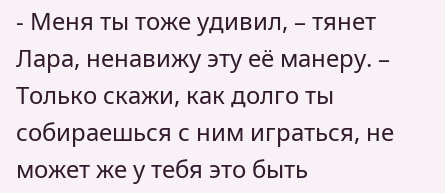- Меня ты тоже удивил, – тянет Лара, ненавижу эту её манеру. – Только скажи, как долго ты собираешься с ним играться, не может же у тебя это быть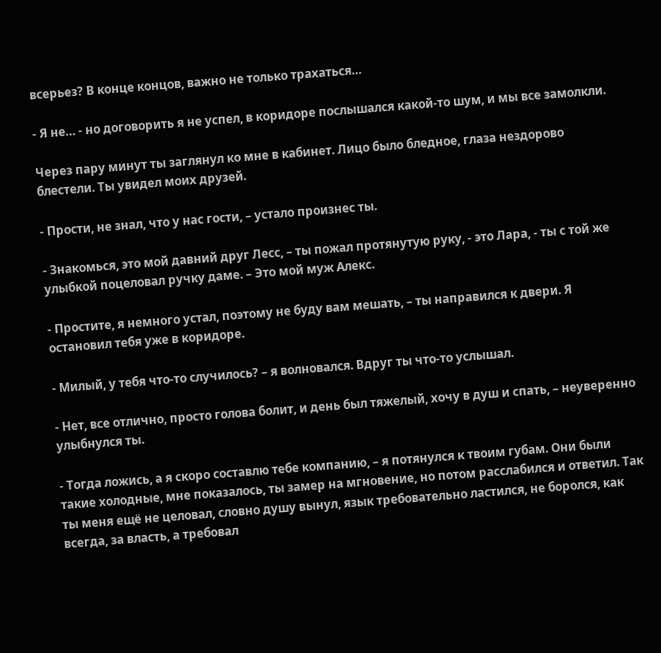всерьез? В конце концов, важно не только трахаться…

- Я не… - но договорить я не успел, в коридоре послышался какой-то шум, и мы все замолкли.

Через пару минут ты заглянул ко мне в кабинет. Лицо было бледное, глаза нездорово блестели. Ты увидел моих друзей.

- Прости, не знал, что у нас гости, – устало произнес ты.

- Знакомься, это мой давний друг Лесс, – ты пожал протянутую руку, - это Лара, - ты с той же улыбкой поцеловал ручку даме. – Это мой муж Алекс.

- Простите, я немного устал, поэтому не буду вам мешать, – ты направился к двери. Я остановил тебя уже в коридоре.

- Милый, у тебя что-то случилось? – я волновался. Вдруг ты что-то услышал.

- Нет, все отлично, просто голова болит, и день был тяжелый, хочу в душ и спать, – неуверенно улыбнулся ты.

- Тогда ложись, а я скоро составлю тебе компанию, – я потянулся к твоим губам. Они были такие холодные, мне показалось, ты замер на мгновение, но потом расслабился и ответил. Так ты меня ещё не целовал, словно душу вынул, язык требовательно ластился, не боролся, как всегда, за власть, а требовал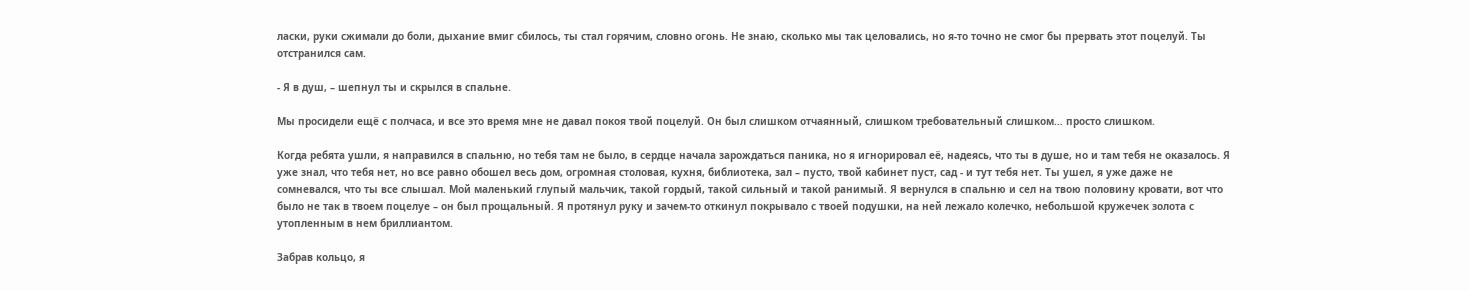ласки, руки сжимали до боли, дыхание вмиг сбилось, ты стал горячим, словно огонь. Не знаю, сколько мы так целовались, но я-то точно не смог бы прервать этот поцелуй. Ты отстранился сам.

- Я в душ, – шепнул ты и скрылся в спальне.

Мы просидели ещё с полчаса, и все это время мне не давал покоя твой поцелуй. Он был слишком отчаянный, слишком требовательный слишком… просто слишком.

Когда ребята ушли, я направился в спальню, но тебя там не было, в сердце начала зарождаться паника, но я игнорировал её, надеясь, что ты в душе, но и там тебя не оказалось. Я уже знал, что тебя нет, но все равно обошел весь дом, огромная столовая, кухня, библиотека, зал – пусто, твой кабинет пуст, сад - и тут тебя нет. Ты ушел, я уже даже не сомневался, что ты все слышал. Мой маленький глупый мальчик, такой гордый, такой сильный и такой ранимый. Я вернулся в спальню и сел на твою половину кровати, вот что было не так в твоем поцелуе – он был прощальный. Я протянул руку и зачем-то откинул покрывало с твоей подушки, на ней лежало колечко, небольшой кружечек золота с утопленным в нем бриллиантом.

Забрав кольцо, я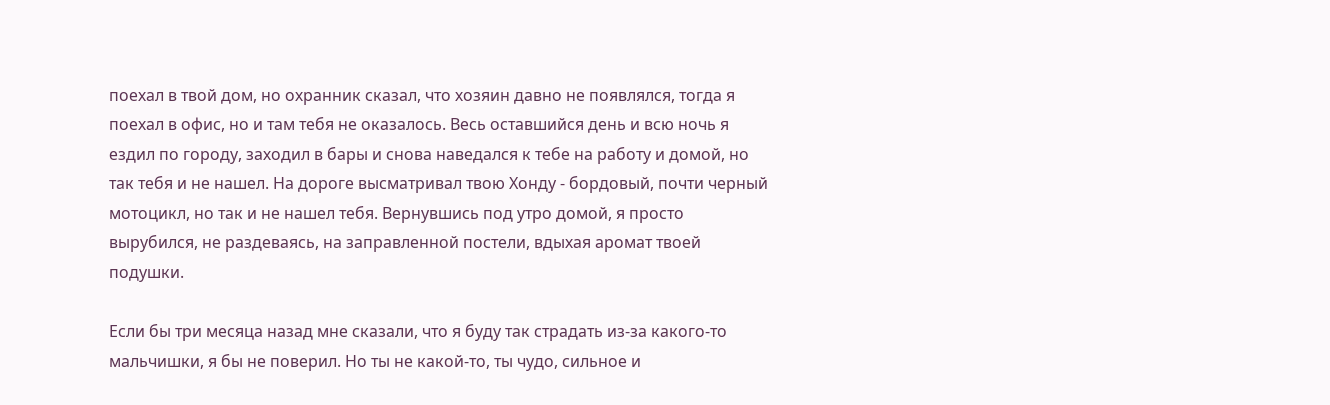поехал в твой дом, но охранник сказал, что хозяин давно не появлялся, тогда я поехал в офис, но и там тебя не оказалось. Весь оставшийся день и всю ночь я ездил по городу, заходил в бары и снова наведался к тебе на работу и домой, но так тебя и не нашел. На дороге высматривал твою Хонду - бордовый, почти черный мотоцикл, но так и не нашел тебя. Вернувшись под утро домой, я просто вырубился, не раздеваясь, на заправленной постели, вдыхая аромат твоей подушки.

Если бы три месяца назад мне сказали, что я буду так страдать из-за какого-то мальчишки, я бы не поверил. Но ты не какой-то, ты чудо, сильное и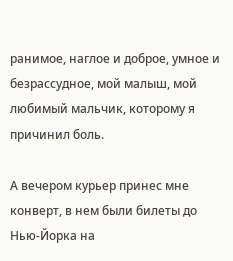ранимое, наглое и доброе, умное и безрассудное, мой малыш, мой любимый мальчик, которому я причинил боль.

А вечером курьер принес мне конверт, в нем были билеты до Нью-Йорка на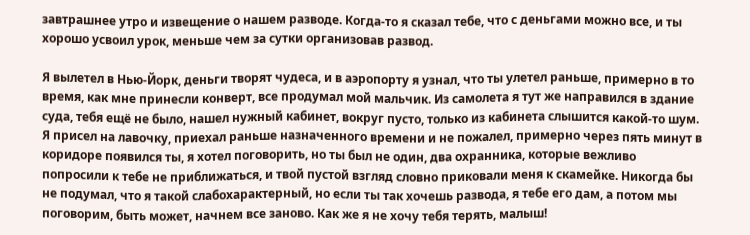завтрашнее утро и извещение о нашем разводе. Когда-то я сказал тебе, что с деньгами можно все, и ты хорошо усвоил урок, меньше чем за сутки организовав развод.

Я вылетел в Нью-Йорк, деньги творят чудеса, и в аэропорту я узнал, что ты улетел раньше, примерно в то время, как мне принесли конверт, все продумал мой мальчик. Из самолета я тут же направился в здание суда, тебя ещё не было, нашел нужный кабинет, вокруг пусто, только из кабинета слышится какой-то шум. Я присел на лавочку, приехал раньше назначенного времени и не пожалел, примерно через пять минут в коридоре появился ты, я хотел поговорить, но ты был не один, два охранника, которые вежливо попросили к тебе не приближаться, и твой пустой взгляд словно приковали меня к скамейке. Никогда бы не подумал, что я такой слабохарактерный, но если ты так хочешь развода, я тебе его дам, а потом мы поговорим, быть может, начнем все заново. Как же я не хочу тебя терять, малыш!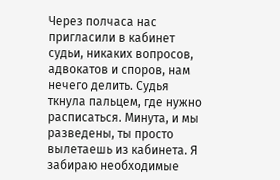Через полчаса нас пригласили в кабинет судьи, никаких вопросов, адвокатов и споров, нам нечего делить. Судья ткнула пальцем, где нужно расписаться. Минута, и мы разведены, ты просто вылетаешь из кабинета. Я забираю необходимые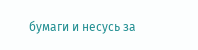бумаги и несусь за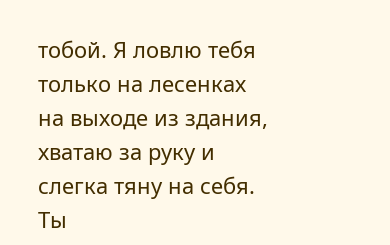тобой. Я ловлю тебя только на лесенках на выходе из здания, хватаю за руку и слегка тяну на себя. Ты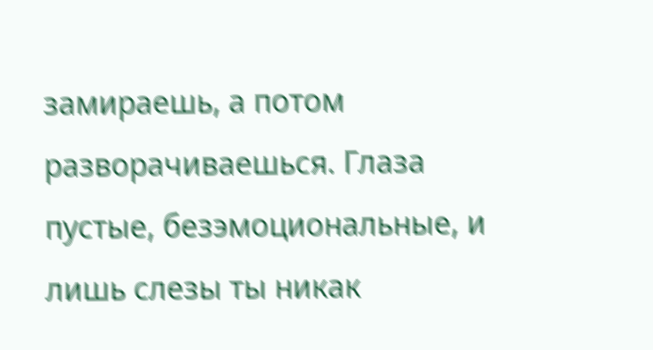замираешь, а потом разворачиваешься. Глаза пустые, безэмоциональные, и лишь слезы ты никак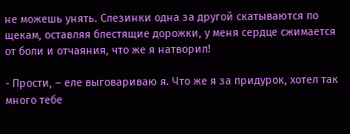не можешь унять. Слезинки одна за другой скатываются по щекам, оставляя блестящие дорожки, у меня сердце сжимается от боли и отчаяния, что же я натворил!

- Прости, – еле выговариваю я. Что же я за придурок, хотел так много тебе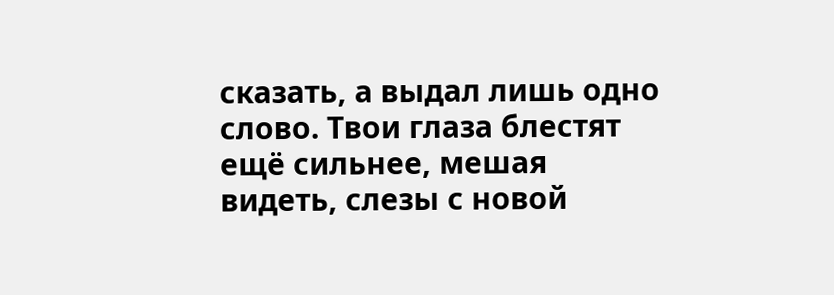сказать, а выдал лишь одно слово. Твои глаза блестят ещё сильнее, мешая видеть, слезы с новой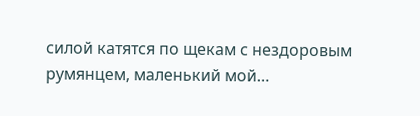силой катятся по щекам с нездоровым румянцем, маленький мой…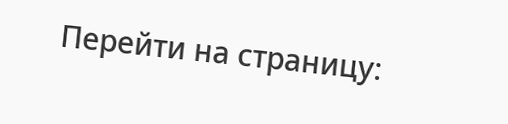Перейти на страницу: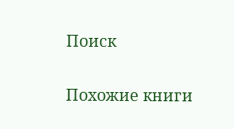Поиск

Похожие книги